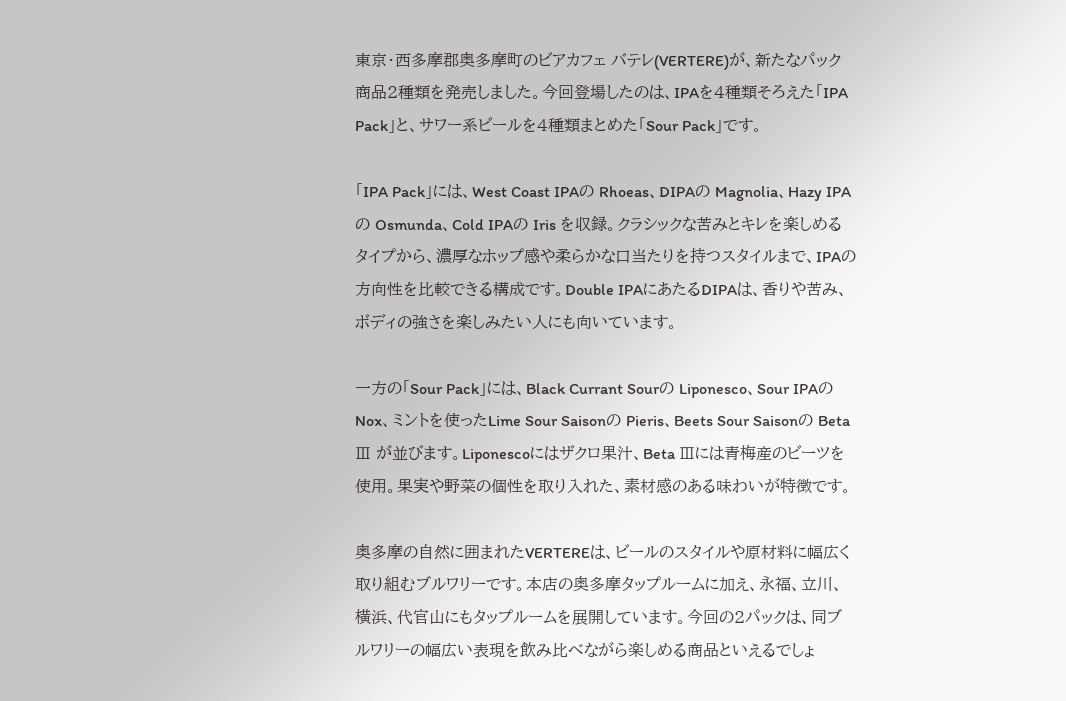東京・西多摩郡奥多摩町のビアカフェ バテレ(VERTERE)が、新たなパック商品2種類を発売しました。今回登場したのは、IPAを4種類そろえた「IPA Pack」と、サワー系ビールを4種類まとめた「Sour Pack」です。

「IPA Pack」には、West Coast IPAの Rhoeas、DIPAの Magnolia、Hazy IPAの Osmunda、Cold IPAの Iris を収録。クラシックな苦みとキレを楽しめるタイプから、濃厚なホップ感や柔らかな口当たりを持つスタイルまで、IPAの方向性を比較できる構成です。Double IPAにあたるDIPAは、香りや苦み、ボディの強さを楽しみたい人にも向いています。

一方の「Sour Pack」には、Black Currant Sourの Liponesco、Sour IPAの Nox、ミントを使ったLime Sour Saisonの Pieris、Beets Sour Saisonの Beta Ⅲ が並びます。Liponescoにはザクロ果汁、Beta Ⅲには青梅産のビーツを使用。果実や野菜の個性を取り入れた、素材感のある味わいが特徴です。

奥多摩の自然に囲まれたVERTEREは、ビールのスタイルや原材料に幅広く取り組むブルワリーです。本店の奥多摩タップルームに加え、永福、立川、横浜、代官山にもタップルームを展開しています。今回の2パックは、同ブルワリーの幅広い表現を飲み比べながら楽しめる商品といえるでしょ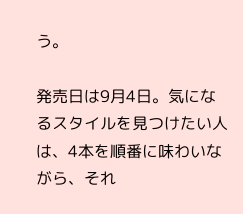う。

発売日は9月4日。気になるスタイルを見つけたい人は、4本を順番に味わいながら、それ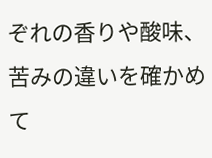ぞれの香りや酸味、苦みの違いを確かめて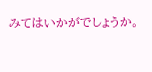みてはいかがでしょうか。